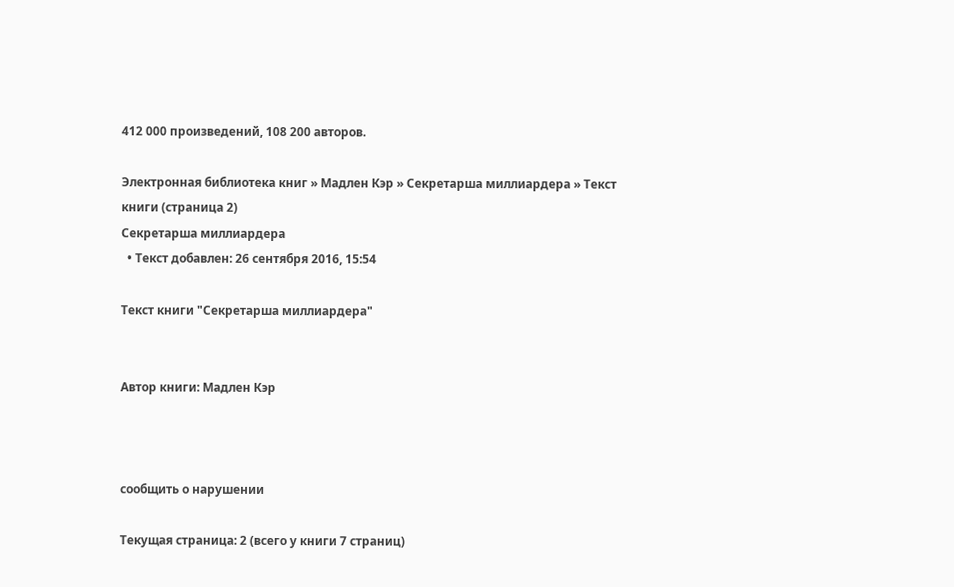412 000 произведений, 108 200 авторов.

Электронная библиотека книг » Мадлен Кэр » Секретарша миллиардера » Текст книги (страница 2)
Секретарша миллиардера
  • Текст добавлен: 26 сентября 2016, 15:54

Текст книги "Секретарша миллиардера"


Автор книги: Мадлен Кэр



сообщить о нарушении

Текущая страница: 2 (всего у книги 7 страниц)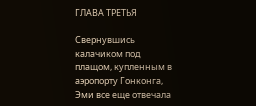ГЛАВА ТРЕТЬЯ

Свернувшись калачиком под плащом, купленным в аэропорту Гонконга, Эми все еще отвечала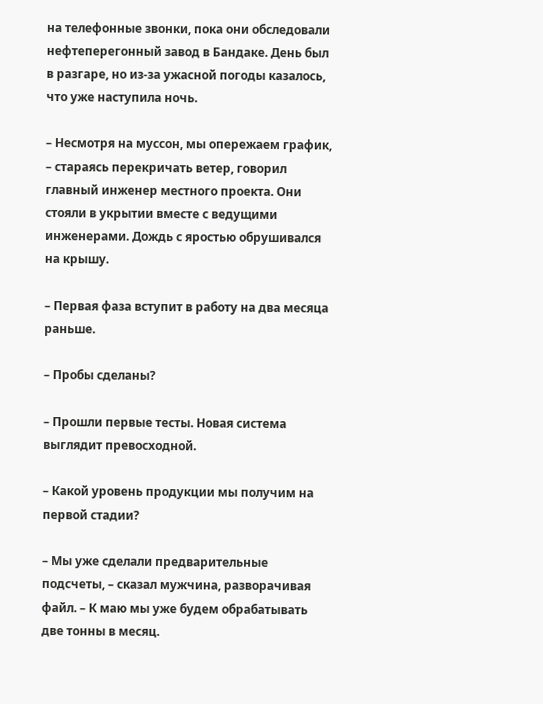на телефонные звонки, пока они обследовали нефтеперегонный завод в Бандаке. День был в разгаре, но из-за ужасной погоды казалось, что уже наступила ночь.

– Несмотря на муссон, мы опережаем график, – стараясь перекричать ветер, говорил главный инженер местного проекта. Они стояли в укрытии вместе с ведущими инженерами. Дождь с яростью обрушивался на крышу.

– Первая фаза вступит в работу на два месяца раньше.

– Пробы сделаны?

– Прошли первые тесты. Новая система выглядит превосходной.

– Какой уровень продукции мы получим на первой стадии?

– Мы уже сделали предварительные подсчеты, – сказал мужчина, разворачивая файл. – К маю мы уже будем обрабатывать две тонны в месяц.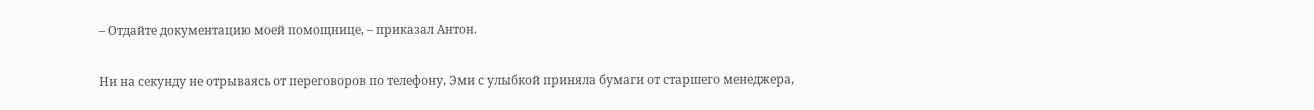– Отдайте документацию моей помощнице, – приказал Антон.

Ни на секунду не отрываясь от переговоров по телефону, Эми с улыбкой приняла бумаги от старшего менеджера,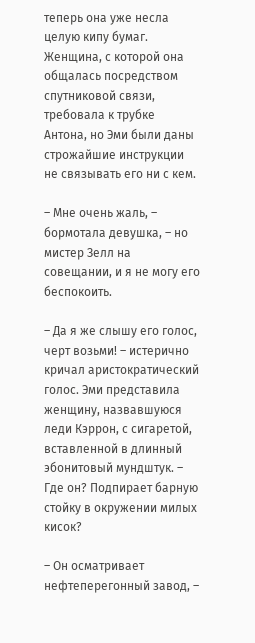теперь она уже несла целую кипу бумаг. Женщина, с которой она общалась посредством спутниковой связи, требовала к трубке Антона, но Эми были даны строжайшие инструкции не связывать его ни с кем.

– Мне очень жаль, – бормотала девушка, – но мистер Зелл на совещании, и я не могу его беспокоить.

– Да я же слышу его голос, черт возьми! – истерично кричал аристократический голос. Эми представила женщину, назвавшуюся леди Кэррон, с сигаретой, вставленной в длинный эбонитовый мундштук. – Где он? Подпирает барную стойку в окружении милых кисок?

– Он осматривает нефтеперегонный завод, –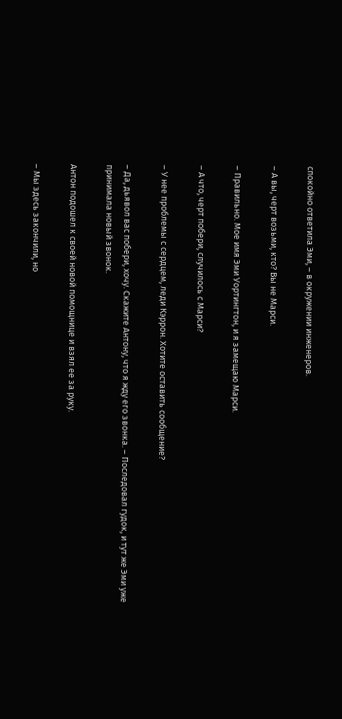спокойно ответила Эми, – в окружении инженеров.

– А вы, черт возьми, кто? Вы не Марси.

– Правильно. Мое имя Эми Уортингтон, и я замещаю Марси.

– А что, черт побери, случилось с Марси?

– У нее проблемы с сердцем, леди Кэррон. Хотите оставить сообщение?

– Да, дьявол вас побери, хочу. Скажите Антону, что я жду его звонка. – Последовал гудок, и тут же Эми уже принимала новый звонок.

Антон подошел к своей новой помощнице и взял ее за руку.

– Мы здесь закончили, но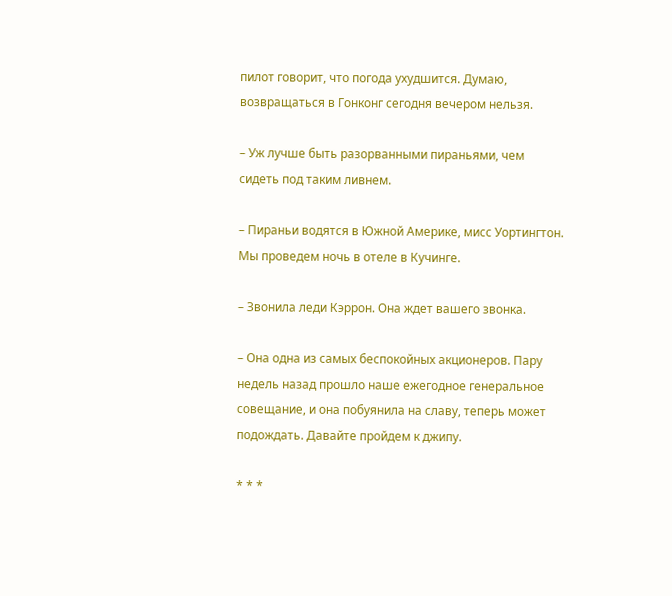пилот говорит, что погода ухудшится. Думаю, возвращаться в Гонконг сегодня вечером нельзя.

– Уж лучше быть разорванными пираньями, чем сидеть под таким ливнем.

– Пираньи водятся в Южной Америке, мисс Уортингтон. Мы проведем ночь в отеле в Кучинге.

– Звонила леди Кэррон. Она ждет вашего звонка.

– Она одна из самых беспокойных акционеров. Пару недель назад прошло наше ежегодное генеральное совещание, и она побуянила на славу, теперь может подождать. Давайте пройдем к джипу.

* * *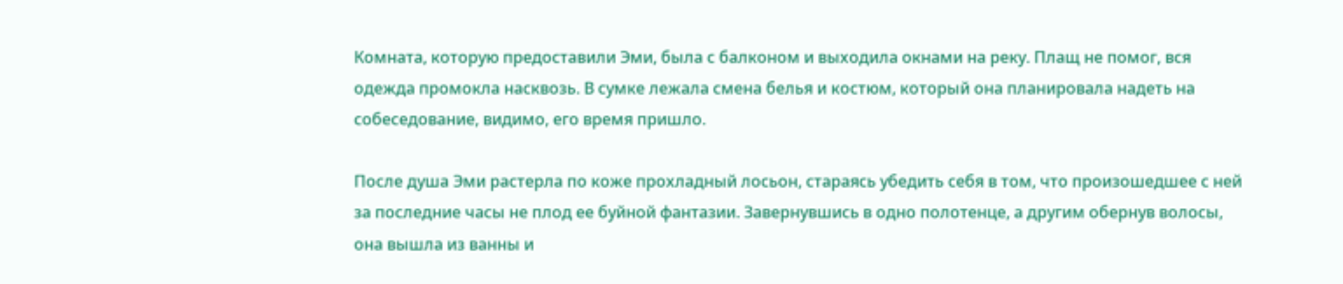Комната, которую предоставили Эми, была с балконом и выходила окнами на реку. Плащ не помог, вся одежда промокла насквозь. В сумке лежала смена белья и костюм, который она планировала надеть на собеседование, видимо, его время пришло.

После душа Эми растерла по коже прохладный лосьон, стараясь убедить себя в том, что произошедшее с ней за последние часы не плод ее буйной фантазии. Завернувшись в одно полотенце, а другим обернув волосы, она вышла из ванны и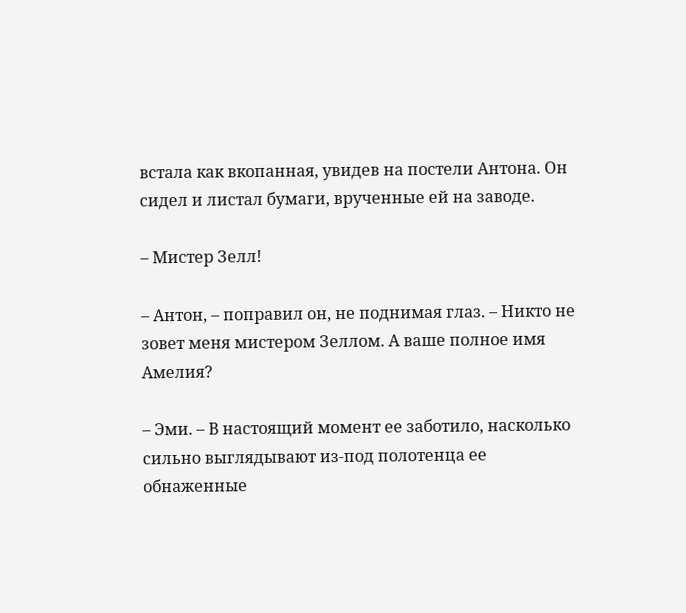встала как вкопанная, увидев на постели Антона. Он сидел и листал бумаги, врученные ей на заводе.

– Мистер Зелл!

– Антон, – поправил он, не поднимая глаз. – Никто не зовет меня мистером Зеллом. А ваше полное имя Амелия?

– Эми. – В настоящий момент ее заботило, насколько сильно выглядывают из-под полотенца ее обнаженные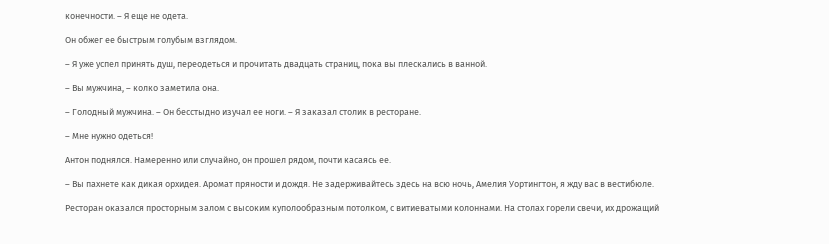конечности. – Я еще не одета.

Он обжег ее быстрым голубым взглядом.

– Я уже успел принять душ, переодеться и прочитать двадцать страниц, пока вы плескались в ванной.

– Вы мужчина, – колко заметила она.

– Голодный мужчина. – Он бесстыдно изучал ее ноги. – Я заказал столик в ресторане.

– Мне нужно одеться!

Антон поднялся. Намеренно или случайно, он прошел рядом, почти касаясь ее.

– Вы пахнете как дикая орхидея. Аромат пряности и дождя. Не задерживайтесь здесь на всю ночь, Амелия Уортингтон, я жду вас в вестибюле.

Ресторан оказался просторным залом с высоким куполообразным потолком, с витиеватыми колоннами. На столах горели свечи, их дрожащий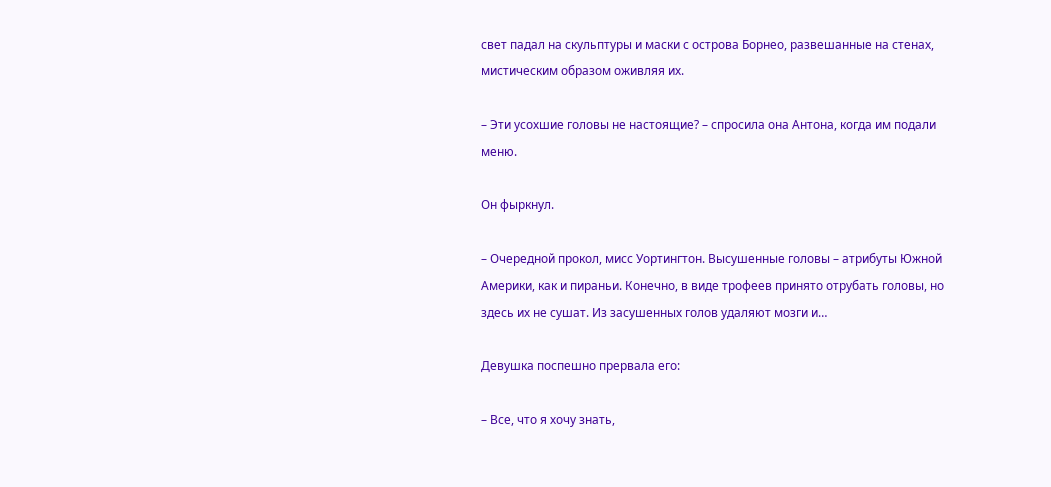свет падал на скульптуры и маски с острова Борнео, развешанные на стенах, мистическим образом оживляя их.

– Эти усохшие головы не настоящие? – спросила она Антона, когда им подали меню.

Он фыркнул.

– Очередной прокол, мисс Уортингтон. Высушенные головы – атрибуты Южной Америки, как и пираньи. Конечно, в виде трофеев принято отрубать головы, но здесь их не сушат. Из засушенных голов удаляют мозги и…

Девушка поспешно прервала его:

– Все, что я хочу знать,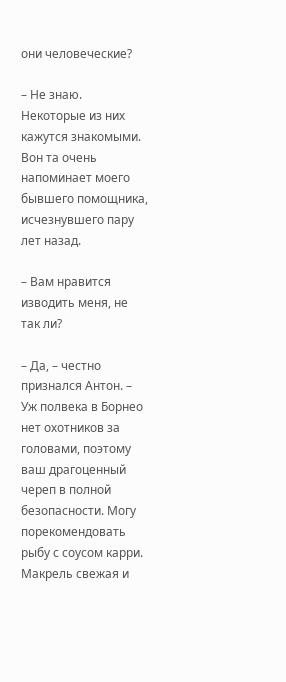они человеческие?

– Не знаю. Некоторые из них кажутся знакомыми. Вон та очень напоминает моего бывшего помощника, исчезнувшего пару лет назад.

– Вам нравится изводить меня, не так ли?

– Да, – честно признался Антон. – Уж полвека в Борнео нет охотников за головами, поэтому ваш драгоценный череп в полной безопасности. Могу порекомендовать рыбу с соусом карри. Макрель свежая и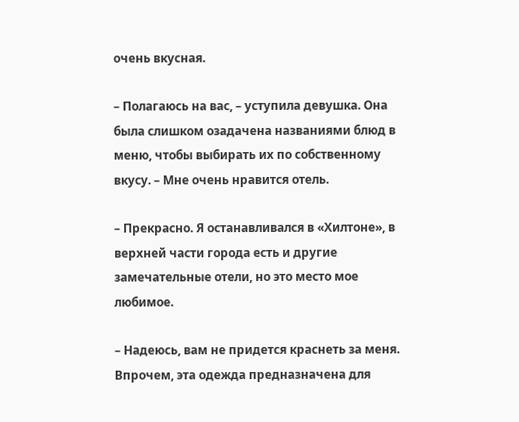очень вкусная.

– Полагаюсь на вас, – уступила девушка. Она была слишком озадачена названиями блюд в меню, чтобы выбирать их по собственному вкусу. – Мне очень нравится отель.

– Прекрасно. Я останавливался в «Хилтоне», в верхней части города есть и другие замечательные отели, но это место мое любимое.

– Надеюсь, вам не придется краснеть за меня. Впрочем, эта одежда предназначена для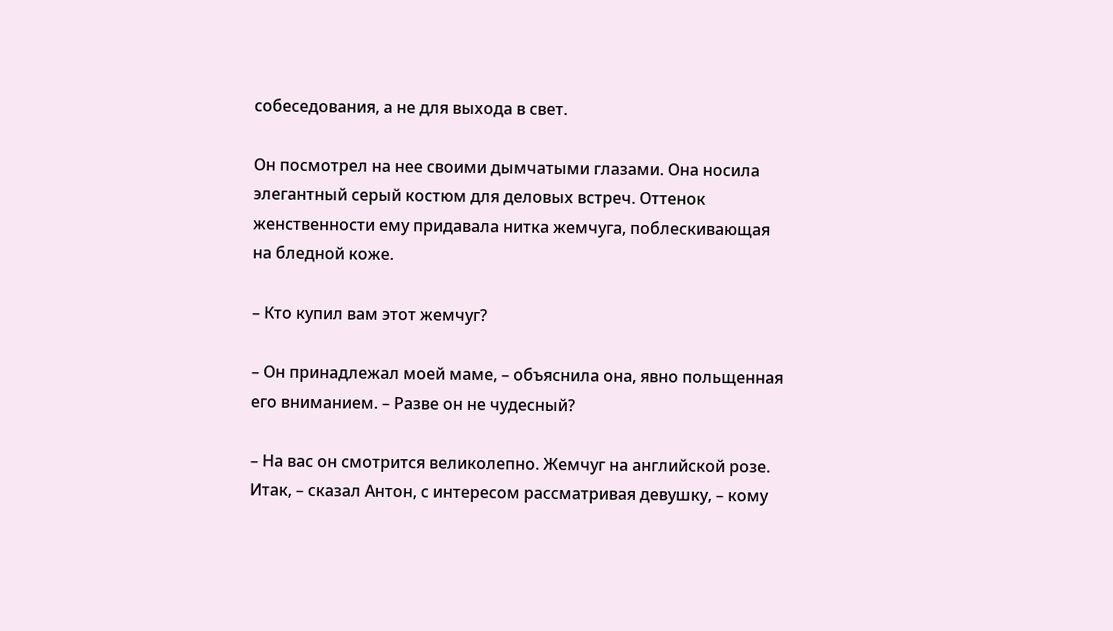собеседования, а не для выхода в свет.

Он посмотрел на нее своими дымчатыми глазами. Она носила элегантный серый костюм для деловых встреч. Оттенок женственности ему придавала нитка жемчуга, поблескивающая на бледной коже.

– Кто купил вам этот жемчуг?

– Он принадлежал моей маме, – объяснила она, явно польщенная его вниманием. – Разве он не чудесный?

– На вас он смотрится великолепно. Жемчуг на английской розе. Итак, – сказал Антон, с интересом рассматривая девушку, – кому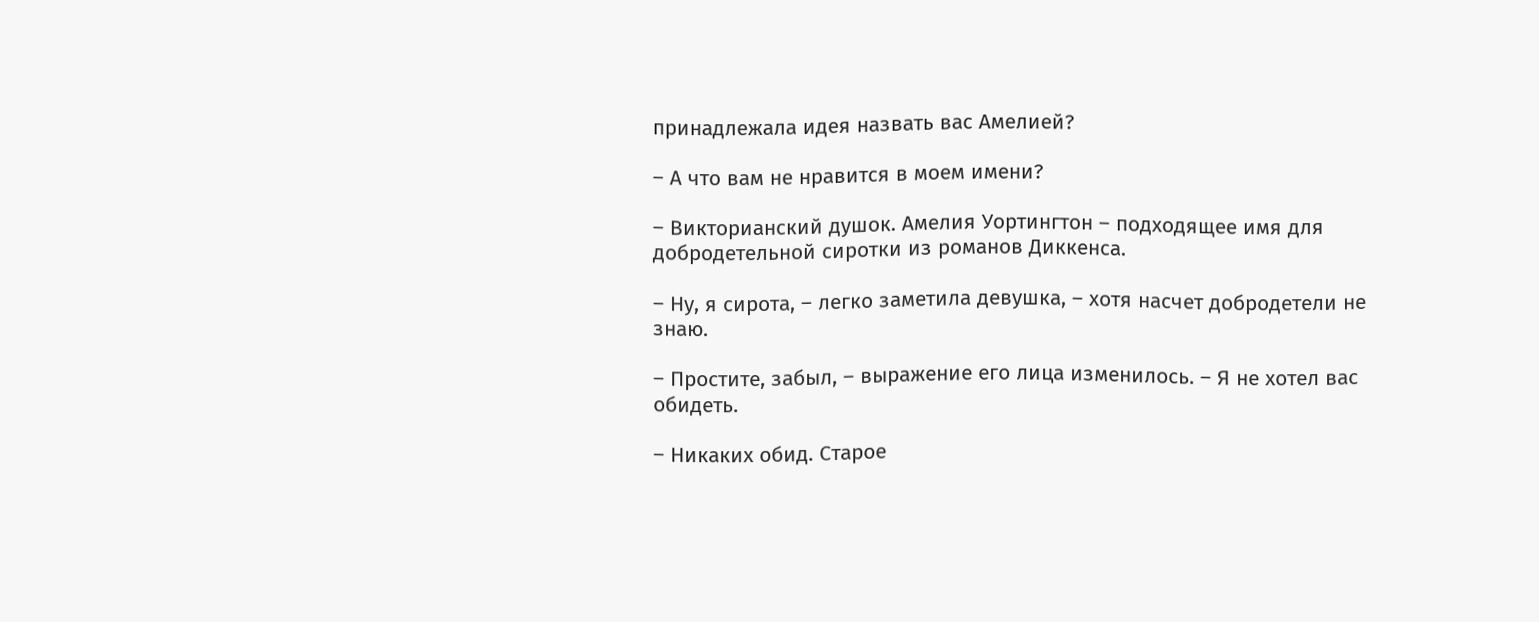принадлежала идея назвать вас Амелией?

– А что вам не нравится в моем имени?

– Викторианский душок. Амелия Уортингтон – подходящее имя для добродетельной сиротки из романов Диккенса.

– Ну, я сирота, – легко заметила девушка, – хотя насчет добродетели не знаю.

– Простите, забыл, – выражение его лица изменилось. – Я не хотел вас обидеть.

– Никаких обид. Старое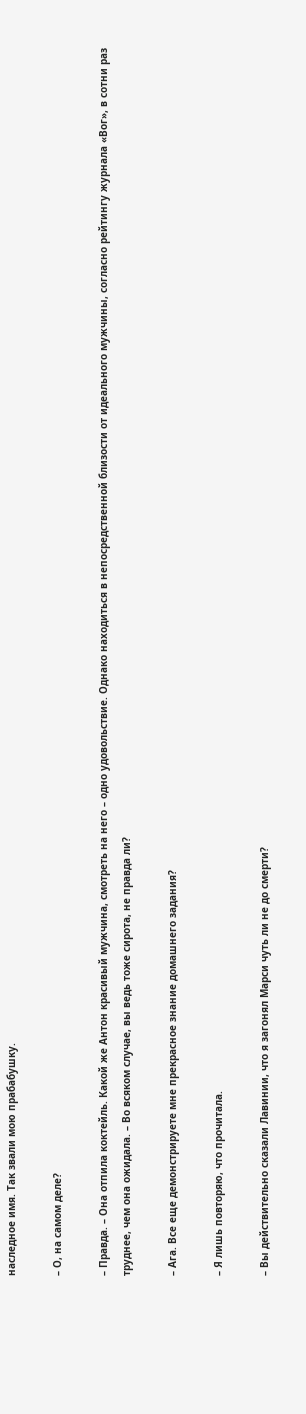наследное имя. Так звали мою прабабушку.

– О, на самом деле?

– Правда. – Она отпила коктейль. Какой же Антон красивый мужчина, смотреть на него – одно удовольствие. Однако находиться в непосредственной близости от идеального мужчины, согласно рейтингу журнала «Вог», в сотни раз труднее, чем она ожидала. – Во всяком случае, вы ведь тоже сирота, не правда ли?

– Ага. Все еще демонстрируете мне прекрасное знание домашнего задания?

– Я лишь повторяю, что прочитала.

– Вы действительно сказали Лавинии, что я загонял Марси чуть ли не до смерти?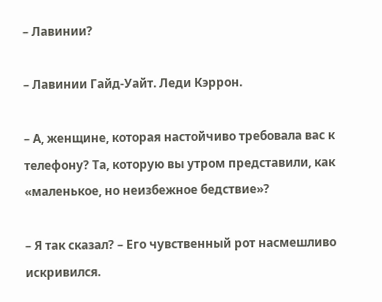– Лавинии?

– Лавинии Гайд-Уайт. Леди Кэррон.

– А, женщине, которая настойчиво требовала вас к телефону? Та, которую вы утром представили, как «маленькое, но неизбежное бедствие»?

– Я так сказал? – Его чувственный рот насмешливо искривился.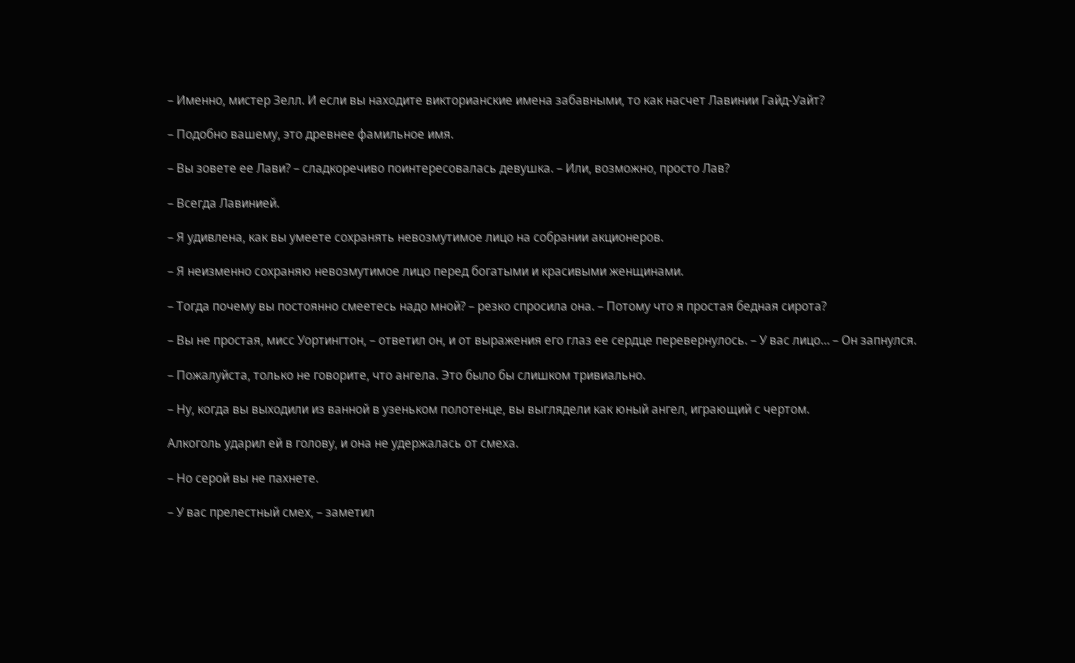– Именно, мистер Зелл. И если вы находите викторианские имена забавными, то как насчет Лавинии Гайд-Уайт?

– Подобно вашему, это древнее фамильное имя.

– Вы зовете ее Лави? – сладкоречиво поинтересовалась девушка. – Или, возможно, просто Лав?

– Всегда Лавинией.

– Я удивлена, как вы умеете сохранять невозмутимое лицо на собрании акционеров.

– Я неизменно сохраняю невозмутимое лицо перед богатыми и красивыми женщинами.

– Тогда почему вы постоянно смеетесь надо мной? – резко спросила она. – Потому что я простая бедная сирота?

– Вы не простая, мисс Уортингтон, – ответил он, и от выражения его глаз ее сердце перевернулось. – У вас лицо… – Он запнулся.

– Пожалуйста, только не говорите, что ангела. Это было бы слишком тривиально.

– Ну, когда вы выходили из ванной в узеньком полотенце, вы выглядели как юный ангел, играющий с чертом.

Алкоголь ударил ей в голову, и она не удержалась от смеха.

– Но серой вы не пахнете.

– У вас прелестный смех, – заметил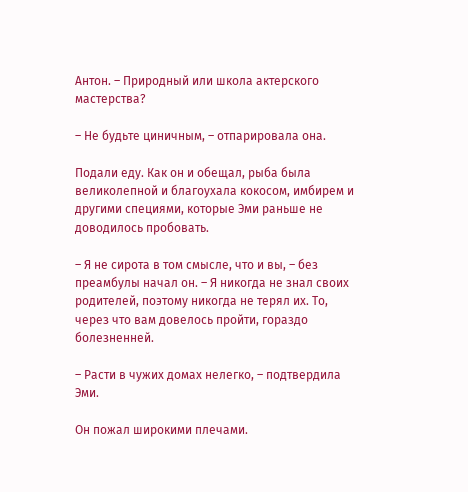Антон. – Природный или школа актерского мастерства?

– Не будьте циничным, – отпарировала она.

Подали еду. Как он и обещал, рыба была великолепной и благоухала кокосом, имбирем и другими специями, которые Эми раньше не доводилось пробовать.

– Я не сирота в том смысле, что и вы, – без преамбулы начал он. – Я никогда не знал своих родителей, поэтому никогда не терял их. То, через что вам довелось пройти, гораздо болезненней.

– Расти в чужих домах нелегко, – подтвердила Эми.

Он пожал широкими плечами.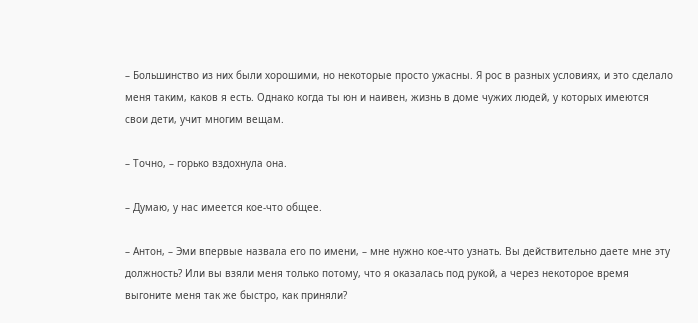– Большинство из них были хорошими, но некоторые просто ужасны. Я рос в разных условиях, и это сделало меня таким, каков я есть. Однако когда ты юн и наивен, жизнь в доме чужих людей, у которых имеются свои дети, учит многим вещам.

– Точно, – горько вздохнула она.

– Думаю, у нас имеется кое-что общее.

– Антон, – Эми впервые назвала его по имени, – мне нужно кое-что узнать. Вы действительно даете мне эту должность? Или вы взяли меня только потому, что я оказалась под рукой, а через некоторое время выгоните меня так же быстро, как приняли?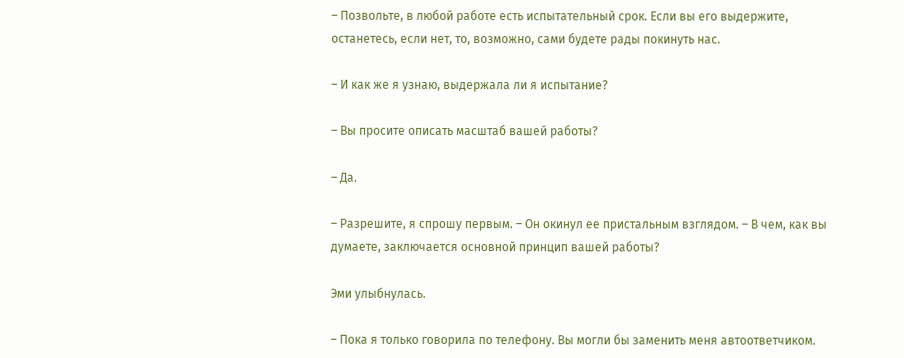– Позвольте, в любой работе есть испытательный срок. Если вы его выдержите, останетесь, если нет, то, возможно, сами будете рады покинуть нас.

– И как же я узнаю, выдержала ли я испытание?

– Вы просите описать масштаб вашей работы?

– Да.

– Разрешите, я спрошу первым. – Он окинул ее пристальным взглядом. – В чем, как вы думаете, заключается основной принцип вашей работы?

Эми улыбнулась.

– Пока я только говорила по телефону. Вы могли бы заменить меня автоответчиком.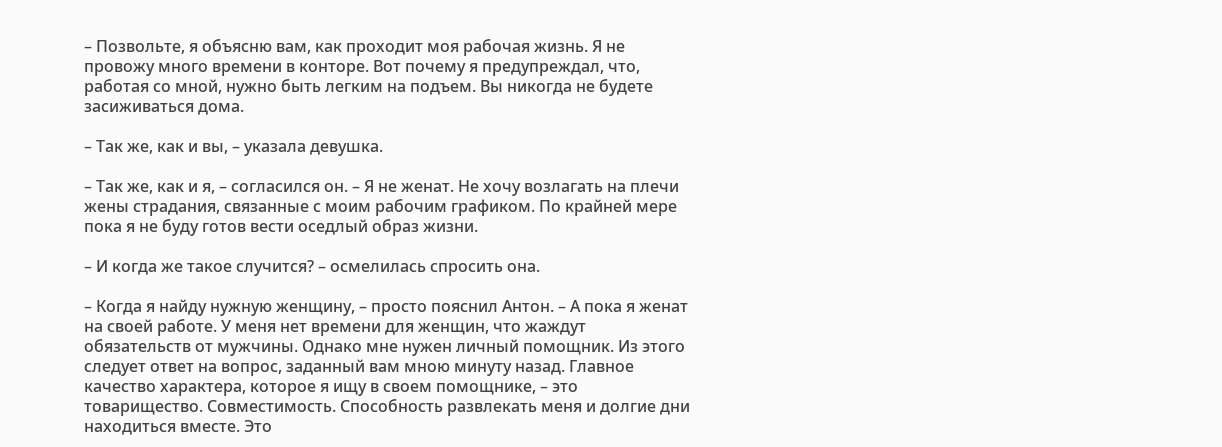– Позвольте, я объясню вам, как проходит моя рабочая жизнь. Я не провожу много времени в конторе. Вот почему я предупреждал, что, работая со мной, нужно быть легким на подъем. Вы никогда не будете засиживаться дома.

– Так же, как и вы, – указала девушка.

– Так же, как и я, – согласился он. – Я не женат. Не хочу возлагать на плечи жены страдания, связанные с моим рабочим графиком. По крайней мере пока я не буду готов вести оседлый образ жизни.

– И когда же такое случится? – осмелилась спросить она.

– Когда я найду нужную женщину, – просто пояснил Антон. – А пока я женат на своей работе. У меня нет времени для женщин, что жаждут обязательств от мужчины. Однако мне нужен личный помощник. Из этого следует ответ на вопрос, заданный вам мною минуту назад. Главное качество характера, которое я ищу в своем помощнике, – это товарищество. Совместимость. Способность развлекать меня и долгие дни находиться вместе. Это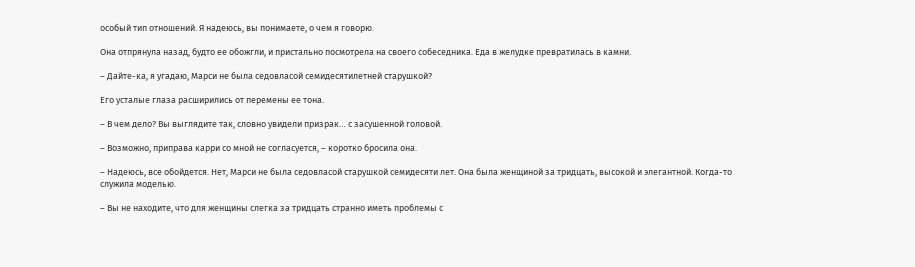особый тип отношений. Я надеюсь, вы понимаете, о чем я говорю.

Она отпрянула назад, будто ее обожгли, и пристально посмотрела на своего собеседника. Еда в желудке превратилась в камни.

– Дайте-ка, я угадаю, Марси не была седовласой семидесятилетней старушкой?

Его усталые глаза расширились от перемены ее тона.

– В чем дело? Вы выглядите так, словно увидели призрак… с засушенной головой.

– Возможно, приправа карри со мной не согласуется, – коротко бросила она.

– Надеюсь, все обойдется. Нет, Марси не была седовласой старушкой семидесяти лет. Она была женщиной за тридцать, высокой и элегантной. Когда-то служила моделью.

– Вы не находите, что для женщины слегка за тридцать странно иметь проблемы с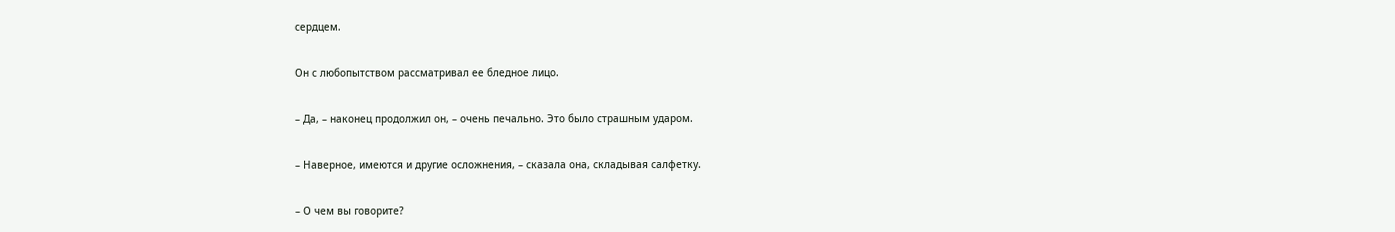сердцем.

Он с любопытством рассматривал ее бледное лицо.

– Да, – наконец продолжил он, – очень печально. Это было страшным ударом.

– Наверное, имеются и другие осложнения, – сказала она, складывая салфетку.

– О чем вы говорите?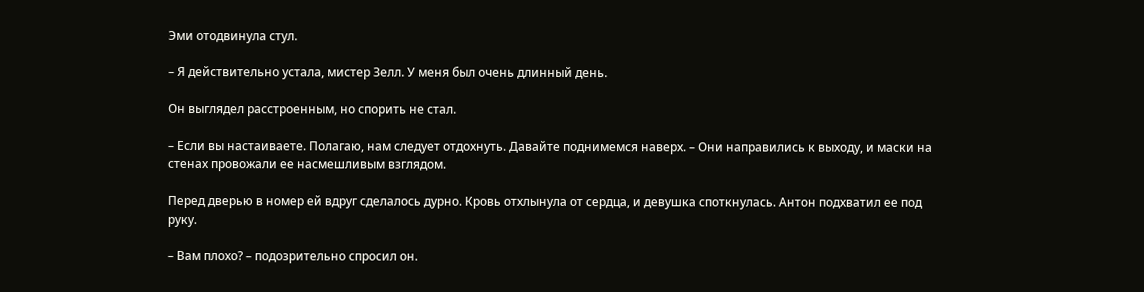Эми отодвинула стул.

– Я действительно устала, мистер Зелл. У меня был очень длинный день.

Он выглядел расстроенным, но спорить не стал.

– Если вы настаиваете. Полагаю, нам следует отдохнуть. Давайте поднимемся наверх. – Они направились к выходу, и маски на стенах провожали ее насмешливым взглядом.

Перед дверью в номер ей вдруг сделалось дурно. Кровь отхлынула от сердца, и девушка споткнулась. Антон подхватил ее под руку.

– Вам плохо? – подозрительно спросил он.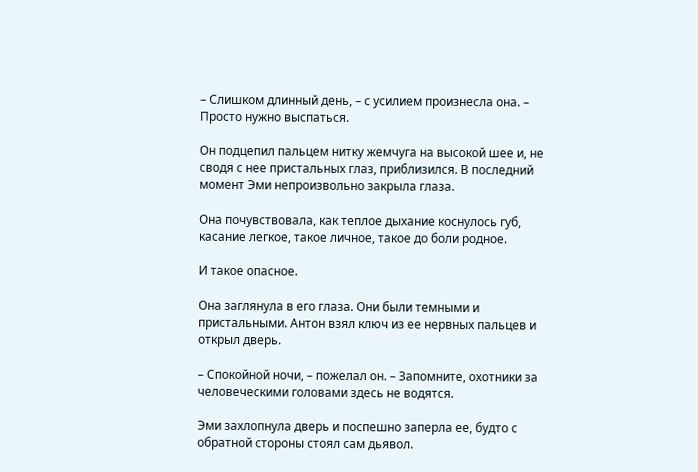– Слишком длинный день, – с усилием произнесла она. – Просто нужно выспаться.

Он подцепил пальцем нитку жемчуга на высокой шее и, не сводя с нее пристальных глаз, приблизился. В последний момент Эми непроизвольно закрыла глаза.

Она почувствовала, как теплое дыхание коснулось губ, касание легкое, такое личное, такое до боли родное.

И такое опасное.

Она заглянула в его глаза. Они были темными и пристальными. Антон взял ключ из ее нервных пальцев и открыл дверь.

– Спокойной ночи, – пожелал он. – Запомните, охотники за человеческими головами здесь не водятся.

Эми захлопнула дверь и поспешно заперла ее, будто с обратной стороны стоял сам дьявол.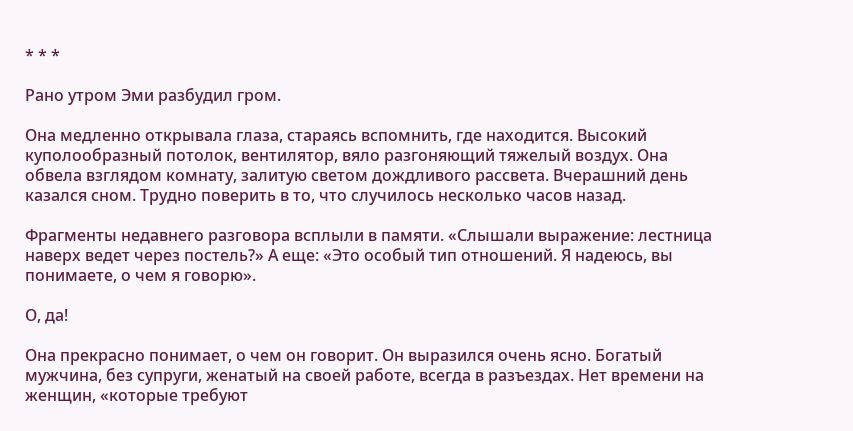* * *

Рано утром Эми разбудил гром.

Она медленно открывала глаза, стараясь вспомнить, где находится. Высокий куполообразный потолок, вентилятор, вяло разгоняющий тяжелый воздух. Она обвела взглядом комнату, залитую светом дождливого рассвета. Вчерашний день казался сном. Трудно поверить в то, что случилось несколько часов назад.

Фрагменты недавнего разговора всплыли в памяти. «Слышали выражение: лестница наверх ведет через постель?» А еще: «Это особый тип отношений. Я надеюсь, вы понимаете, о чем я говорю».

О, да!

Она прекрасно понимает, о чем он говорит. Он выразился очень ясно. Богатый мужчина, без супруги, женатый на своей работе, всегда в разъездах. Нет времени на женщин, «которые требуют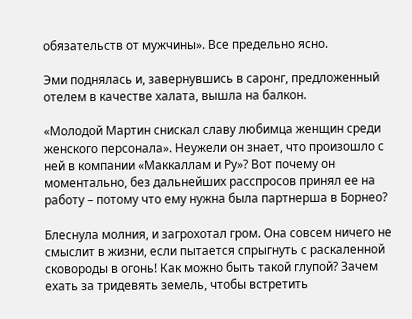обязательств от мужчины». Все предельно ясно.

Эми поднялась и, завернувшись в саронг, предложенный отелем в качестве халата, вышла на балкон.

«Молодой Мартин снискал славу любимца женщин среди женского персонала». Неужели он знает, что произошло с ней в компании «Маккаллам и Ру»? Вот почему он моментально, без дальнейших расспросов принял ее на работу – потому что ему нужна была партнерша в Борнео?

Блеснула молния, и загрохотал гром. Она совсем ничего не смыслит в жизни, если пытается спрыгнуть с раскаленной сковороды в огонь! Как можно быть такой глупой? Зачем ехать за тридевять земель, чтобы встретить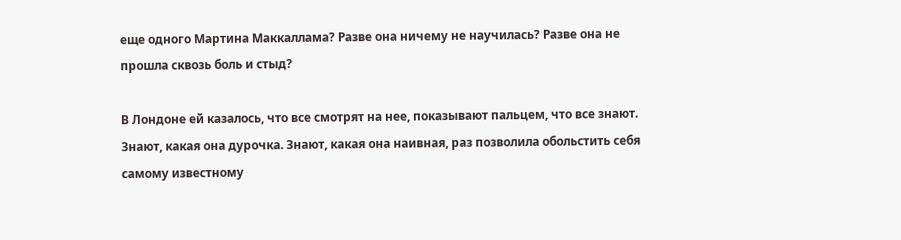еще одного Мартина Маккаллама? Разве она ничему не научилась? Разве она не прошла сквозь боль и стыд?

В Лондоне ей казалось, что все смотрят на нее, показывают пальцем, что все знают. Знают, какая она дурочка. Знают, какая она наивная, раз позволила обольстить себя самому известному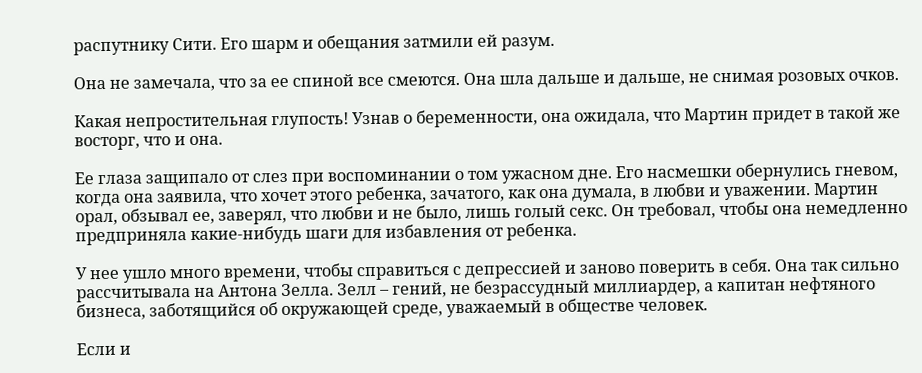распутнику Сити. Его шарм и обещания затмили ей разум.

Она не замечала, что за ее спиной все смеются. Она шла дальше и дальше, не снимая розовых очков.

Какая непростительная глупость! Узнав о беременности, она ожидала, что Мартин придет в такой же восторг, что и она.

Ее глаза защипало от слез при воспоминании о том ужасном дне. Его насмешки обернулись гневом, когда она заявила, что хочет этого ребенка, зачатого, как она думала, в любви и уважении. Мартин орал, обзывал ее, заверял, что любви и не было, лишь голый секс. Он требовал, чтобы она немедленно предприняла какие-нибудь шаги для избавления от ребенка.

У нее ушло много времени, чтобы справиться с депрессией и заново поверить в себя. Она так сильно рассчитывала на Антона Зелла. Зелл – гений, не безрассудный миллиардер, а капитан нефтяного бизнеса, заботящийся об окружающей среде, уважаемый в обществе человек.

Если и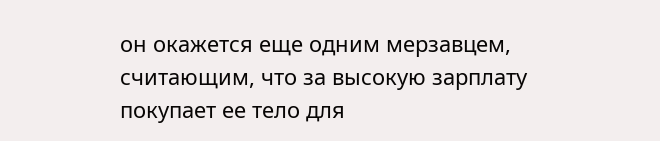он окажется еще одним мерзавцем, считающим, что за высокую зарплату покупает ее тело для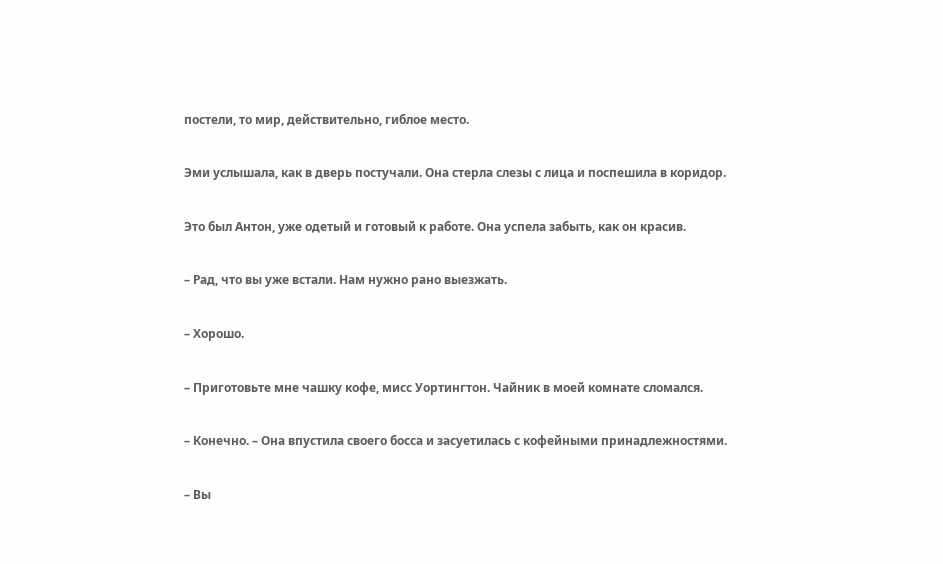постели, то мир, действительно, гиблое место.

Эми услышала, как в дверь постучали. Она стерла слезы с лица и поспешила в коридор.

Это был Антон, уже одетый и готовый к работе. Она успела забыть, как он красив.

– Рад, что вы уже встали. Нам нужно рано выезжать.

– Хорошо.

– Приготовьте мне чашку кофе, мисс Уортингтон. Чайник в моей комнате сломался.

– Конечно. – Она впустила своего босса и засуетилась с кофейными принадлежностями.

– Вы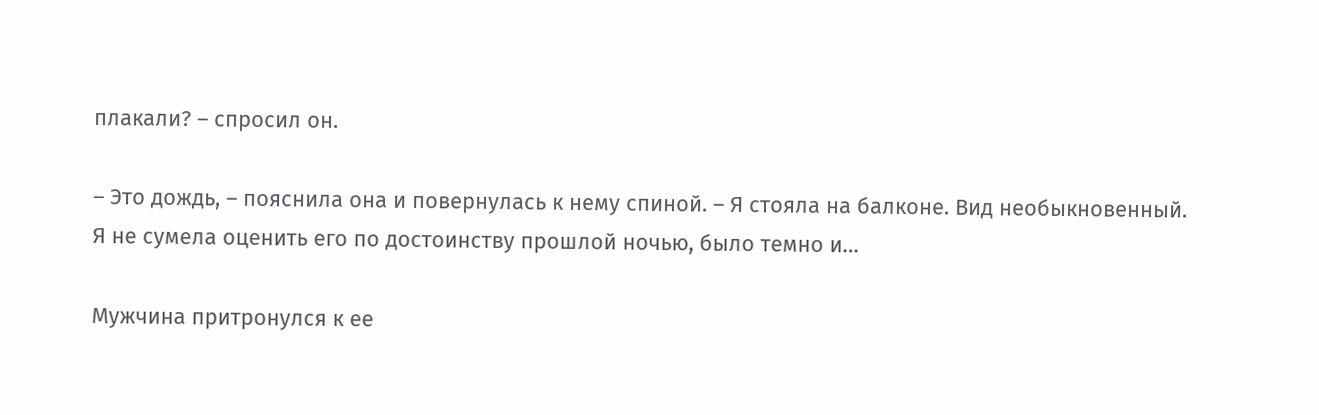плакали? – спросил он.

– Это дождь, – пояснила она и повернулась к нему спиной. – Я стояла на балконе. Вид необыкновенный. Я не сумела оценить его по достоинству прошлой ночью, было темно и…

Мужчина притронулся к ее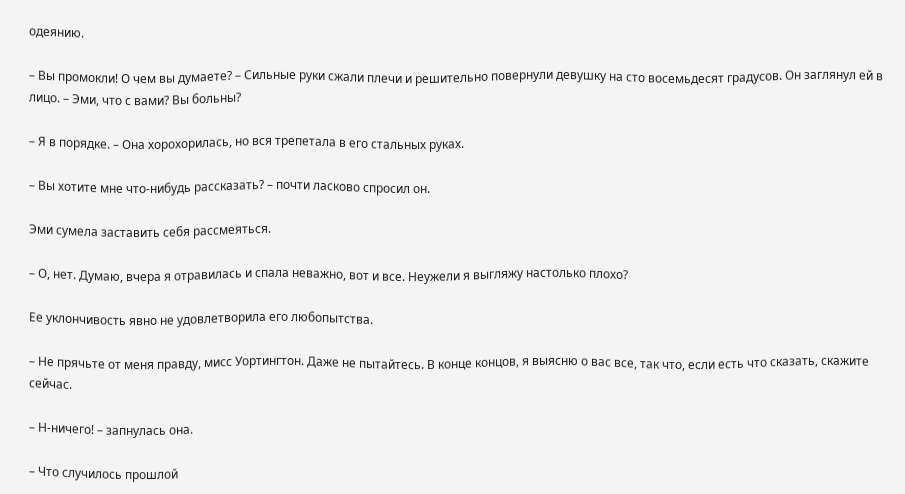одеянию.

– Вы промокли! О чем вы думаете? – Сильные руки сжали плечи и решительно повернули девушку на сто восемьдесят градусов. Он заглянул ей в лицо. – Эми, что с вами? Вы больны?

– Я в порядке. – Она хорохорилась, но вся трепетала в его стальных руках.

– Вы хотите мне что-нибудь рассказать? – почти ласково спросил он.

Эми сумела заставить себя рассмеяться.

– О, нет. Думаю, вчера я отравилась и спала неважно, вот и все. Неужели я выгляжу настолько плохо?

Ее уклончивость явно не удовлетворила его любопытства.

– Не прячьте от меня правду, мисс Уортингтон. Даже не пытайтесь. В конце концов, я выясню о вас все, так что, если есть что сказать, скажите сейчас.

– Н-ничего! – запнулась она.

– Что случилось прошлой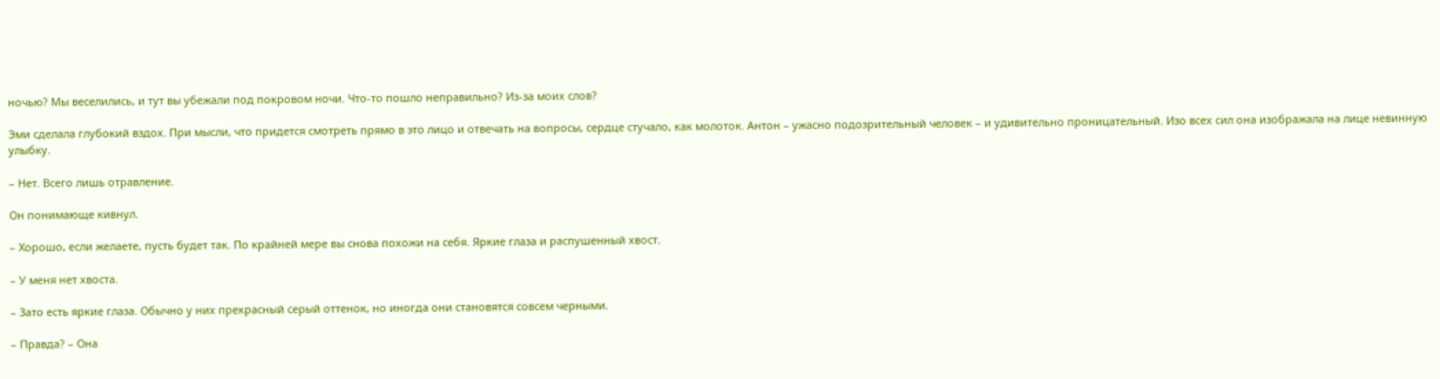ночью? Мы веселились, и тут вы убежали под покровом ночи. Что-то пошло неправильно? Из-за моих слов?

Эми сделала глубокий вздох. При мысли, что придется смотреть прямо в это лицо и отвечать на вопросы, сердце стучало, как молоток. Антон – ужасно подозрительный человек – и удивительно проницательный. Изо всех сил она изображала на лице невинную улыбку.

– Нет. Всего лишь отравление.

Он понимающе кивнул.

– Хорошо, если желаете, пусть будет так. По крайней мере вы снова похожи на себя. Яркие глаза и распушенный хвост.

– У меня нет хвоста.

– Зато есть яркие глаза. Обычно у них прекрасный серый оттенок, но иногда они становятся совсем черными.

– Правда? – Она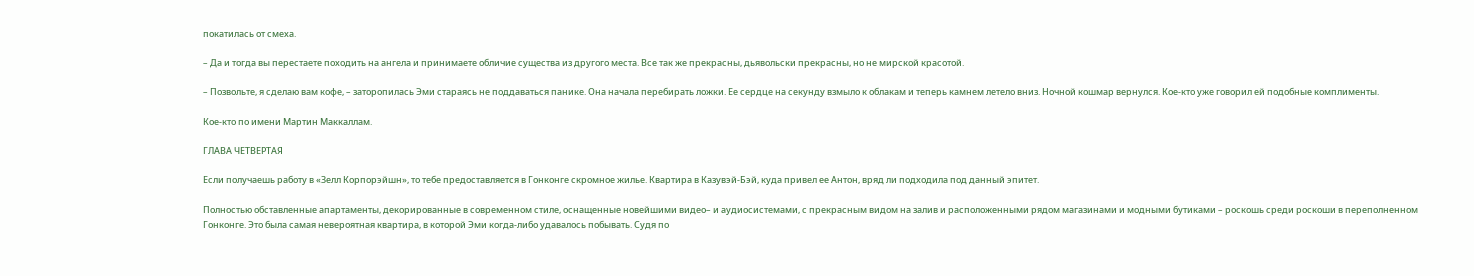покатилась от смеха.

– Да и тогда вы перестаете походить на ангела и принимаете обличие существа из другого места. Все так же прекрасны, дьявольски прекрасны, но не мирской красотой.

– Позвольте, я сделаю вам кофе, – заторопилась Эми стараясь не поддаваться панике. Она начала перебирать ложки. Ее сердце на секунду взмыло к облакам и теперь камнем летело вниз. Ночной кошмар вернулся. Кое-кто уже говорил ей подобные комплименты.

Кое-кто по имени Мартин Маккаллам.

ГЛАВА ЧЕТВЕРТАЯ

Если получаешь работу в «Зелл Корпорэйшн», то тебе предоставляется в Гонконге скромное жилье. Квартира в Казувэй-Бэй, куда привел ее Антон, вряд ли подходила под данный эпитет.

Полностью обставленные апартаменты, декорированные в современном стиле, оснащенные новейшими видео– и аудиосистемами, с прекрасным видом на залив и расположенными рядом магазинами и модными бутиками – роскошь среди роскоши в переполненном Гонконге. Это была самая невероятная квартира, в которой Эми когда-либо удавалось побывать. Судя по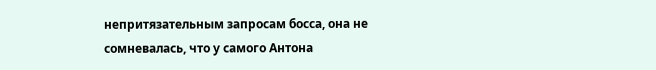непритязательным запросам босса, она не сомневалась, что у самого Антона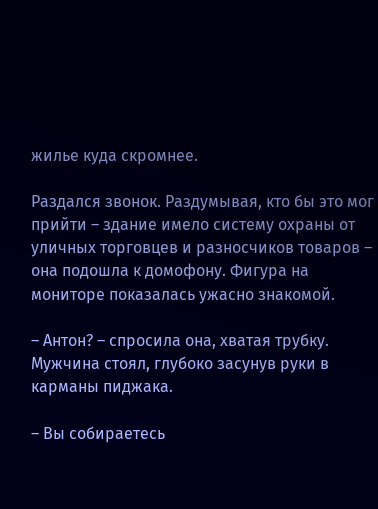жилье куда скромнее.

Раздался звонок. Раздумывая, кто бы это мог прийти – здание имело систему охраны от уличных торговцев и разносчиков товаров – она подошла к домофону. Фигура на мониторе показалась ужасно знакомой.

– Антон? – спросила она, хватая трубку. Мужчина стоял, глубоко засунув руки в карманы пиджака.

– Вы собираетесь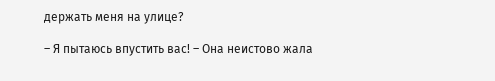держать меня на улице?

– Я пытаюсь впустить вас! – Она неистово жала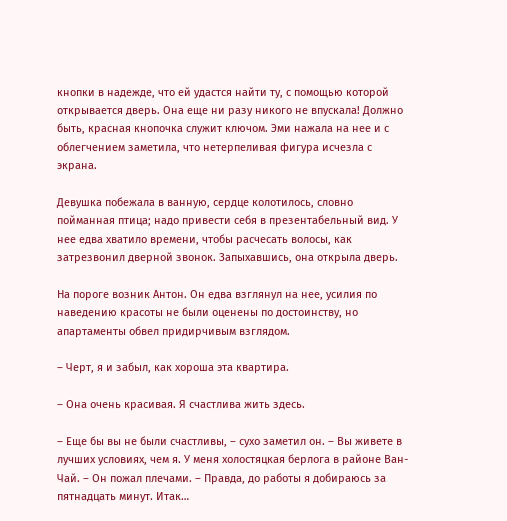кнопки в надежде, что ей удастся найти ту, с помощью которой открывается дверь. Она еще ни разу никого не впускала! Должно быть, красная кнопочка служит ключом. Эми нажала на нее и с облегчением заметила, что нетерпеливая фигура исчезла с экрана.

Девушка побежала в ванную, сердце колотилось, словно пойманная птица; надо привести себя в презентабельный вид. У нее едва хватило времени, чтобы расчесать волосы, как затрезвонил дверной звонок. Запыхавшись, она открыла дверь.

На пороге возник Антон. Он едва взглянул на нее, усилия по наведению красоты не были оценены по достоинству, но апартаменты обвел придирчивым взглядом.

– Черт, я и забыл, как хороша эта квартира.

– Она очень красивая. Я счастлива жить здесь.

– Еще бы вы не были счастливы, – сухо заметил он. – Вы живете в лучших условиях, чем я. У меня холостяцкая берлога в районе Ван-Чай. – Он пожал плечами. – Правда, до работы я добираюсь за пятнадцать минут. Итак…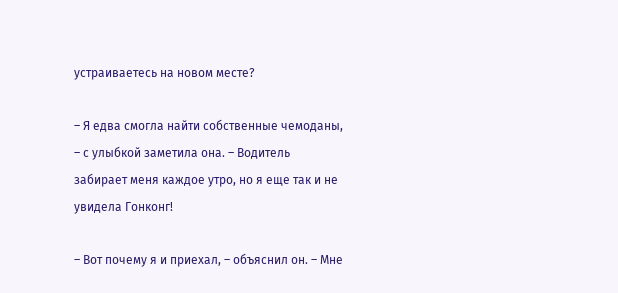устраиваетесь на новом месте?

– Я едва смогла найти собственные чемоданы, – с улыбкой заметила она. – Водитель забирает меня каждое утро, но я еще так и не увидела Гонконг!

– Вот почему я и приехал, – объяснил он. – Мне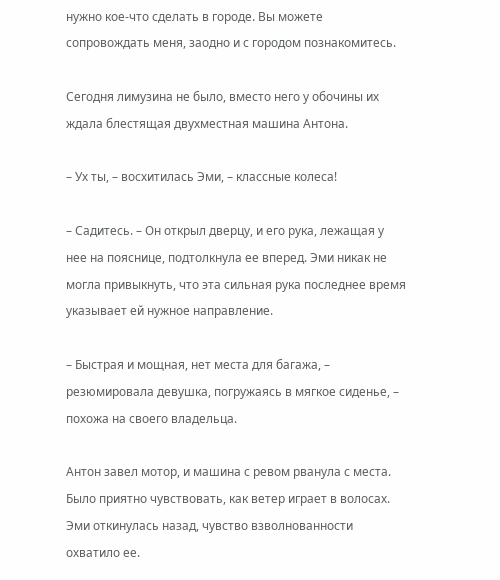нужно кое-что сделать в городе. Вы можете сопровождать меня, заодно и с городом познакомитесь.

Сегодня лимузина не было, вместо него у обочины их ждала блестящая двухместная машина Антона.

– Ух ты, – восхитилась Эми, – классные колеса!

– Садитесь. – Он открыл дверцу, и его рука, лежащая у нее на пояснице, подтолкнула ее вперед. Эми никак не могла привыкнуть, что эта сильная рука последнее время указывает ей нужное направление.

– Быстрая и мощная, нет места для багажа, – резюмировала девушка, погружаясь в мягкое сиденье, – похожа на своего владельца.

Антон завел мотор, и машина с ревом рванула с места. Было приятно чувствовать, как ветер играет в волосах. Эми откинулась назад, чувство взволнованности охватило ее.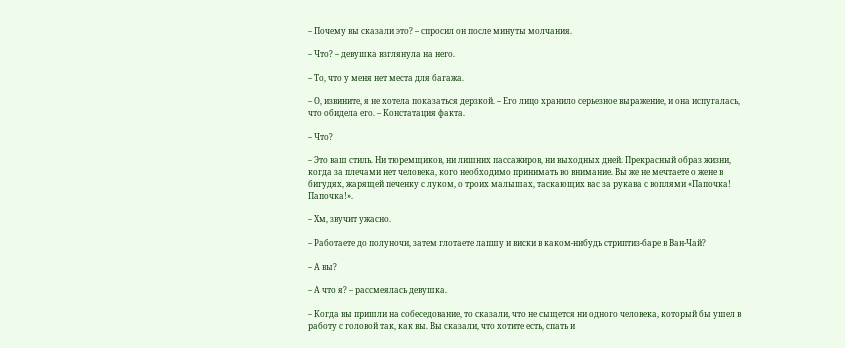– Почему вы сказали это? – спросил он после минуты молчания.

– Что? – девушка взглянула на него.

– То, что у меня нет места для багажа.

– О, извините, я не хотела показаться дерзкой. – Его лицо хранило серьезное выражение, и она испугалась, что обидела его. – Констатация факта.

– Что?

– Это ваш стиль. Ни тюремщиков, ни лишних пассажиров, ни выходных дней. Прекрасный образ жизни, когда за плечами нет человека, кого необходимо принимать во внимание. Вы же не мечтаете о жене в бигудях, жарящей печенку с луком, о троих малышах, таскающих вас за рукава с воплями «Папочка! Папочка!».

– Хм, звучит ужасно.

– Работаете до полуночи, затем глотаете лапшу и виски в каком-нибудь стриптиз-баре в Ван-Чай?

– А вы?

– А что я? – рассмеялась девушка.

– Когда вы пришли на собеседование, то сказали, что не сыщется ни одного человека, который бы ушел в работу с головой так, как вы. Вы сказали, что хотите есть, спать и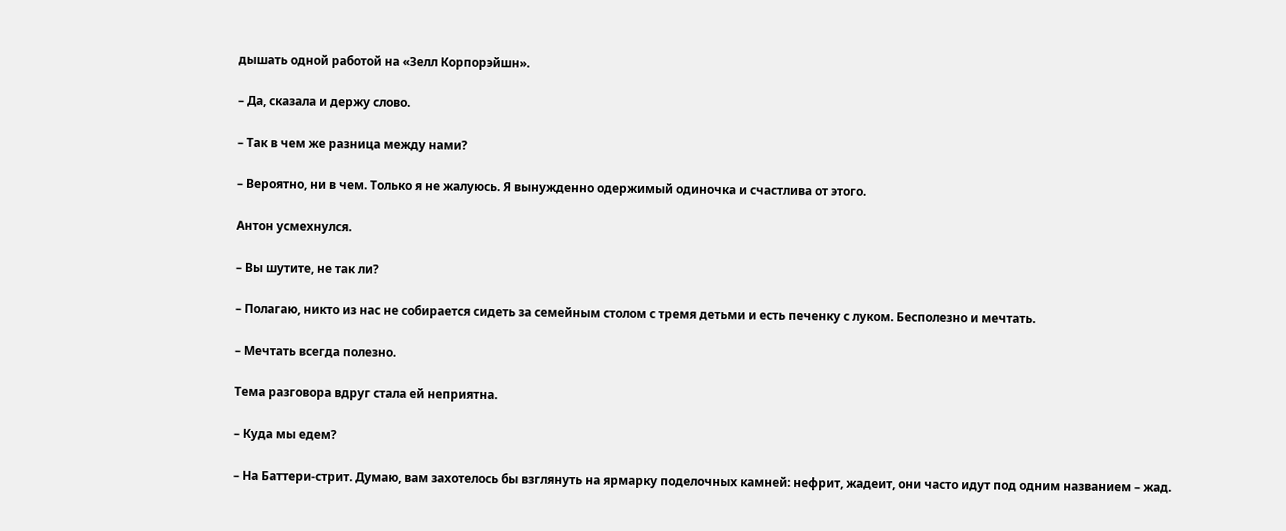дышать одной работой на «Зелл Корпорэйшн».

– Да, сказала и держу слово.

– Так в чем же разница между нами?

– Вероятно, ни в чем. Только я не жалуюсь. Я вынужденно одержимый одиночка и счастлива от этого.

Антон усмехнулся.

– Вы шутите, не так ли?

– Полагаю, никто из нас не собирается сидеть за семейным столом с тремя детьми и есть печенку с луком. Бесполезно и мечтать.

– Мечтать всегда полезно.

Тема разговора вдруг стала ей неприятна.

– Куда мы едем?

– На Баттери-стрит. Думаю, вам захотелось бы взглянуть на ярмарку поделочных камней: нефрит, жадеит, они часто идут под одним названием – жад.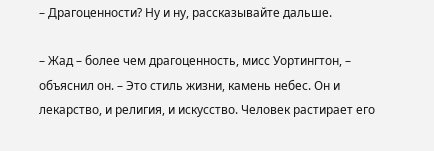– Драгоценности? Ну и ну, рассказывайте дальше.

– Жад – более чем драгоценность, мисс Уортингтон, – объяснил он. – Это стиль жизни, камень небес. Он и лекарство, и религия, и искусство. Человек растирает его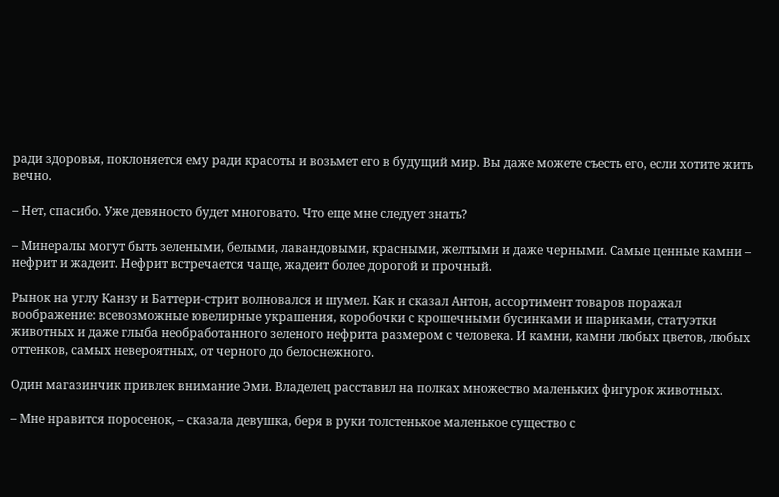ради здоровья, поклоняется ему ради красоты и возьмет его в будущий мир. Вы даже можете съесть его, если хотите жить вечно.

– Нет, спасибо. Уже девяносто будет многовато. Что еще мне следует знать?

– Минералы могут быть зелеными, белыми, лавандовыми, красными, желтыми и даже черными. Самые ценные камни – нефрит и жадеит. Нефрит встречается чаще, жадеит более дорогой и прочный.

Рынок на углу Канзу и Баттери-стрит волновался и шумел. Как и сказал Антон, ассортимент товаров поражал воображение: всевозможные ювелирные украшения, коробочки с крошечными бусинками и шариками, статуэтки животных и даже глыба необработанного зеленого нефрита размером с человека. И камни, камни любых цветов, любых оттенков, самых невероятных, от черного до белоснежного.

Один магазинчик привлек внимание Эми. Владелец расставил на полках множество маленьких фигурок животных.

– Мне нравится поросенок, – сказала девушка, беря в руки толстенькое маленькое существо с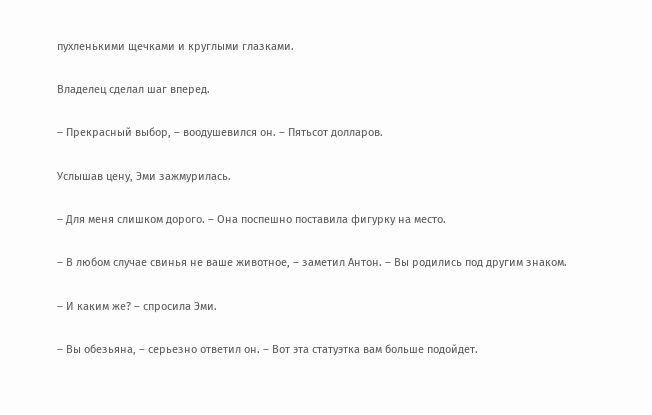пухленькими щечками и круглыми глазками.

Владелец сделал шаг вперед.

– Прекрасный выбор, – воодушевился он. – Пятьсот долларов.

Услышав цену, Эми зажмурилась.

– Для меня слишком дорого. – Она поспешно поставила фигурку на место.

– В любом случае свинья не ваше животное, – заметил Антон. – Вы родились под другим знаком.

– И каким же? – спросила Эми.

– Вы обезьяна, – серьезно ответил он. – Вот эта статуэтка вам больше подойдет.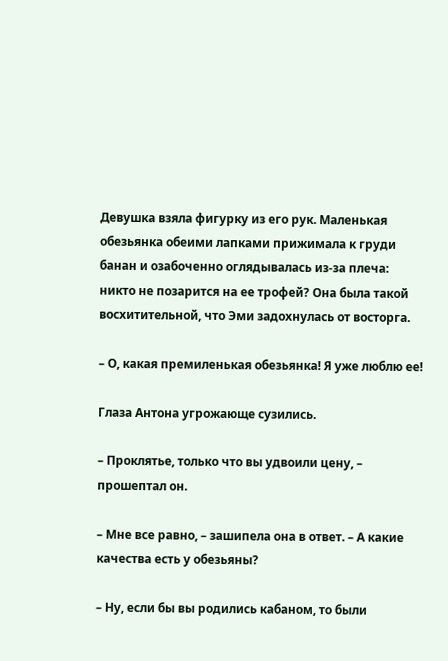Девушка взяла фигурку из его рук. Маленькая обезьянка обеими лапками прижимала к груди банан и озабоченно оглядывалась из-за плеча: никто не позарится на ее трофей? Она была такой восхитительной, что Эми задохнулась от восторга.

– О, какая премиленькая обезьянка! Я уже люблю ее!

Глаза Антона угрожающе сузились.

– Проклятье, только что вы удвоили цену, – прошептал он.

– Мне все равно, – зашипела она в ответ. – А какие качества есть у обезьяны?

– Ну, если бы вы родились кабаном, то были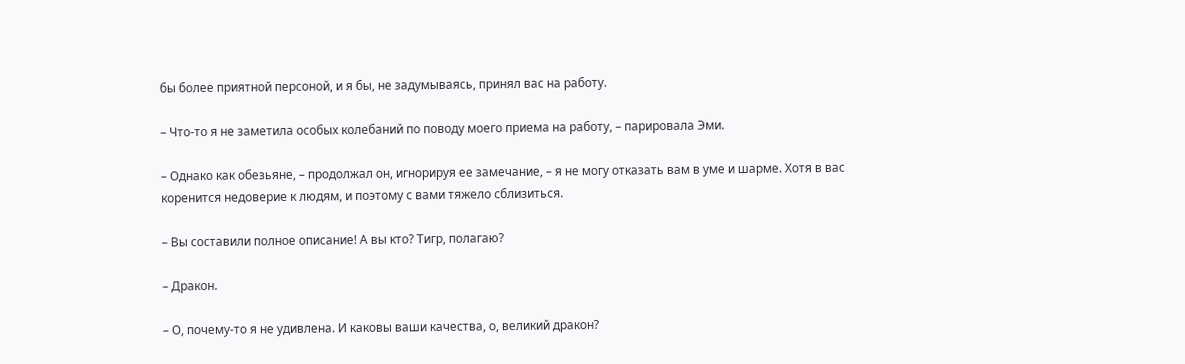бы более приятной персоной, и я бы, не задумываясь, принял вас на работу.

– Что-то я не заметила особых колебаний по поводу моего приема на работу, – парировала Эми.

– Однако как обезьяне, – продолжал он, игнорируя ее замечание, – я не могу отказать вам в уме и шарме. Хотя в вас коренится недоверие к людям, и поэтому с вами тяжело сблизиться.

– Вы составили полное описание! А вы кто? Тигр, полагаю?

– Дракон.

– О, почему-то я не удивлена. И каковы ваши качества, о, великий дракон?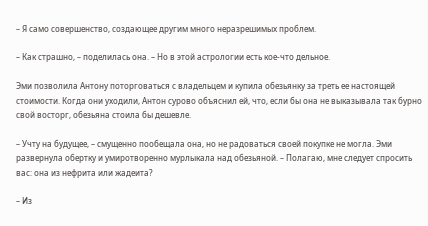– Я само совершенство, создающее другим много неразрешимых проблем.

– Как страшно, – поделилась она. – Но в этой астрологии есть кое-что дельное.

Эми позволила Антону поторговаться с владельцем и купила обезьянку за треть ее настоящей стоимости. Когда они уходили, Антон сурово объяснил ей, что, если бы она не выказывала так бурно свой восторг, обезьяна стоила бы дешевле.

– Учту на будущее, – смущенно пообещала она, но не радоваться своей покупке не могла. Эми развернула обертку и умиротворенно мурлыкала над обезьяной. – Полагаю, мне следует спросить вас: она из нефрита или жадеита?

– Из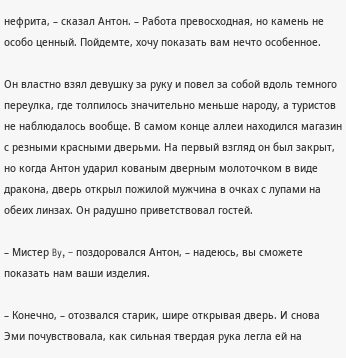нефрита, – сказал Антон. – Работа превосходная, но камень не особо ценный. Пойдемте, хочу показать вам нечто особенное.

Он властно взял девушку за руку и повел за собой вдоль темного переулка, где толпилось значительно меньше народу, а туристов не наблюдалось вообще. В самом конце аллеи находился магазин с резными красными дверьми. На первый взгляд он был закрыт, но когда Антон ударил кованым дверным молоточком в виде дракона, дверь открыл пожилой мужчина в очках с лупами на обеих линзах. Он радушно приветствовал гостей.

– Мистер By, – поздоровался Антон, – надеюсь, вы сможете показать нам ваши изделия.

– Конечно, – отозвался старик, шире открывая дверь. И снова Эми почувствовала, как сильная твердая рука легла ей на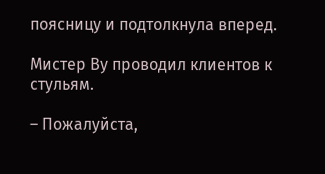поясницу и подтолкнула вперед.

Мистер By проводил клиентов к стульям.

– Пожалуйста,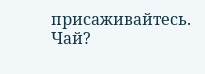присаживайтесь. Чай?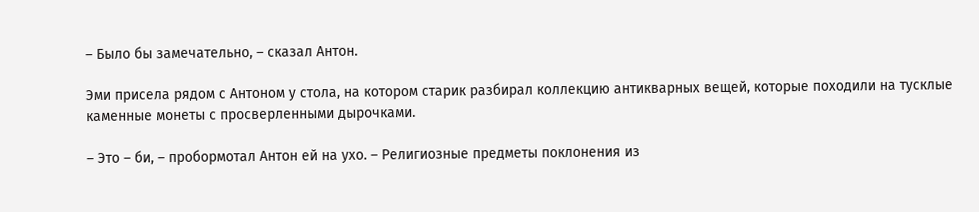– Было бы замечательно, – сказал Антон.

Эми присела рядом с Антоном у стола, на котором старик разбирал коллекцию антикварных вещей, которые походили на тусклые каменные монеты с просверленными дырочками.

– Это – би, – пробормотал Антон ей на ухо. – Религиозные предметы поклонения из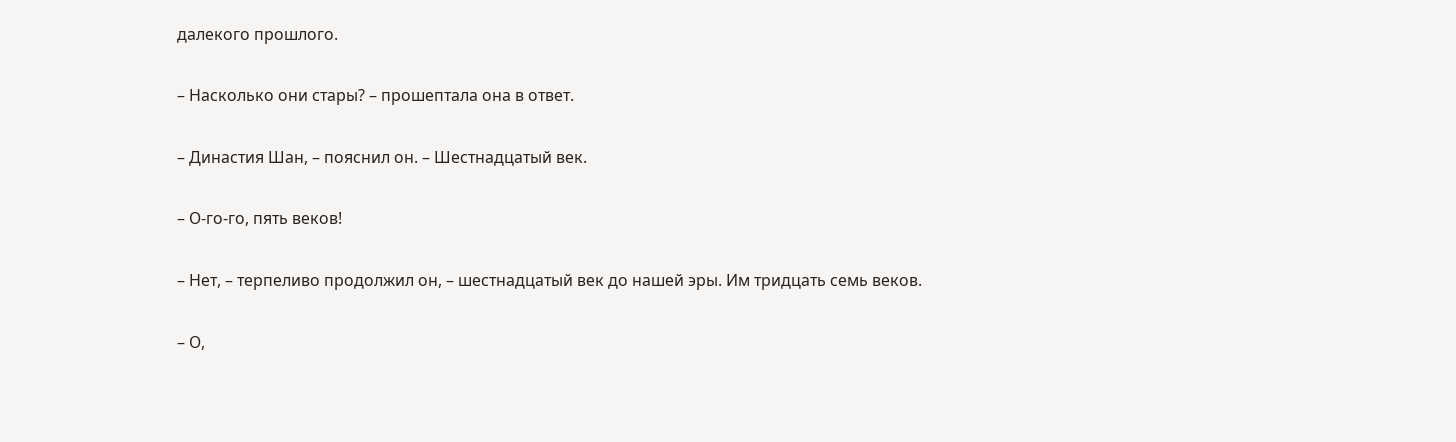далекого прошлого.

– Насколько они стары? – прошептала она в ответ.

– Династия Шан, – пояснил он. – Шестнадцатый век.

– О-го-го, пять веков!

– Нет, – терпеливо продолжил он, – шестнадцатый век до нашей эры. Им тридцать семь веков.

– О,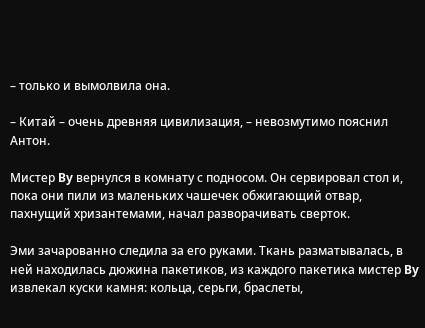– только и вымолвила она.

– Китай – очень древняя цивилизация, – невозмутимо пояснил Антон.

Мистер By вернулся в комнату с подносом. Он сервировал стол и, пока они пили из маленьких чашечек обжигающий отвар, пахнущий хризантемами, начал разворачивать сверток.

Эми зачарованно следила за его руками. Ткань разматывалась, в ней находилась дюжина пакетиков, из каждого пакетика мистер By извлекал куски камня: кольца, серьги, браслеты,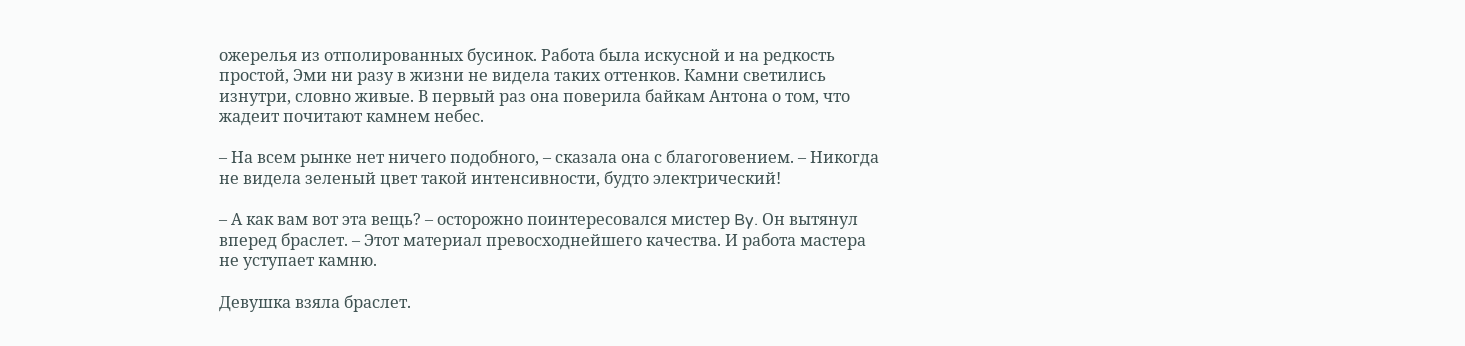ожерелья из отполированных бусинок. Работа была искусной и на редкость простой, Эми ни разу в жизни не видела таких оттенков. Камни светились изнутри, словно живые. В первый раз она поверила байкам Антона о том, что жадеит почитают камнем небес.

– На всем рынке нет ничего подобного, – сказала она с благоговением. – Никогда не видела зеленый цвет такой интенсивности, будто электрический!

– А как вам вот эта вещь? – осторожно поинтересовался мистер By. Он вытянул вперед браслет. – Этот материал превосходнейшего качества. И работа мастера не уступает камню.

Девушка взяла браслет.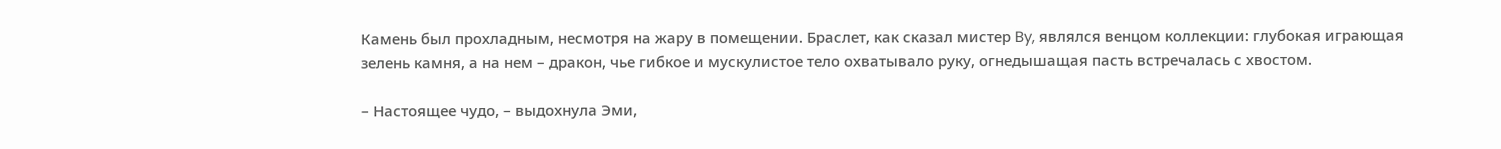Камень был прохладным, несмотря на жару в помещении. Браслет, как сказал мистер By, являлся венцом коллекции: глубокая играющая зелень камня, а на нем – дракон, чье гибкое и мускулистое тело охватывало руку, огнедышащая пасть встречалась с хвостом.

– Настоящее чудо, – выдохнула Эми,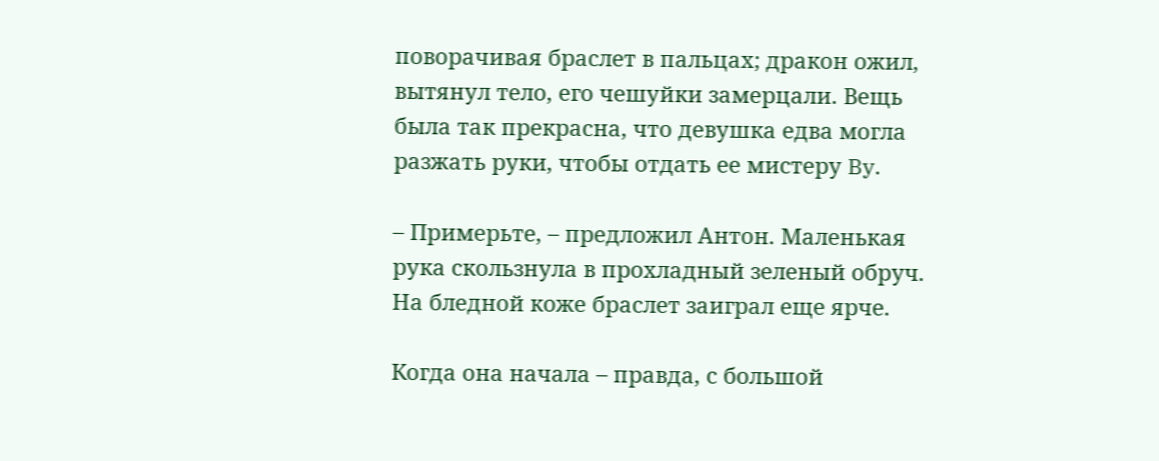поворачивая браслет в пальцах; дракон ожил, вытянул тело, его чешуйки замерцали. Вещь была так прекрасна, что девушка едва могла разжать руки, чтобы отдать ее мистеру By.

– Примерьте, – предложил Антон. Маленькая рука скользнула в прохладный зеленый обруч. На бледной коже браслет заиграл еще ярче.

Когда она начала – правда, с большой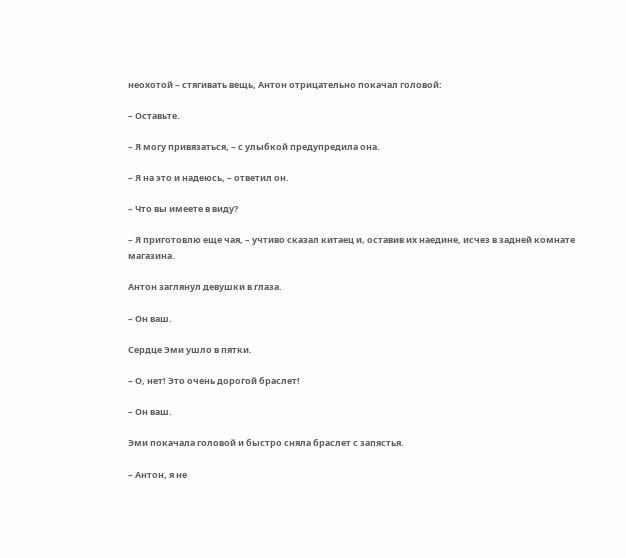неохотой – стягивать вещь, Антон отрицательно покачал головой:

– Оставьте.

– Я могу привязаться, – с улыбкой предупредила она.

– Я на это и надеюсь, – ответил он.

– Что вы имеете в виду?

– Я приготовлю еще чая, – учтиво сказал китаец и, оставив их наедине, исчез в задней комнате магазина.

Антон заглянул девушки в глаза.

– Он ваш.

Сердце Эми ушло в пятки.

– О, нет! Это очень дорогой браслет!

– Он ваш.

Эми покачала головой и быстро сняла браслет с запястья.

– Антон, я не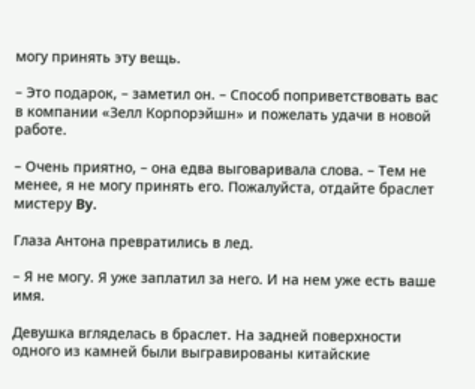могу принять эту вещь.

– Это подарок, – заметил он. – Способ поприветствовать вас в компании «Зелл Корпорэйшн» и пожелать удачи в новой работе.

– Очень приятно, – она едва выговаривала слова. – Тем не менее, я не могу принять его. Пожалуйста, отдайте браслет мистеру By.

Глаза Антона превратились в лед.

– Я не могу. Я уже заплатил за него. И на нем уже есть ваше имя.

Девушка вгляделась в браслет. На задней поверхности одного из камней были выгравированы китайские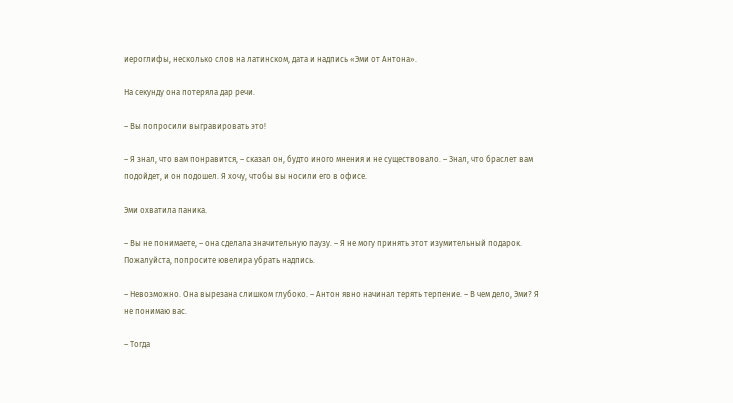иероглифы, несколько слов на латинском, дата и надпись «Эми от Антона».

На секунду она потеряла дар речи.

– Вы попросили выгравировать это!

– Я знал, что вам понравится, – сказал он, будто иного мнения и не существовало. – Знал, что браслет вам подойдет, и он подошел. Я хочу, чтобы вы носили его в офисе.

Эми охватила паника.

– Вы не понимаете, – она сделала значительную паузу. – Я не могу принять этот изумительный подарок. Пожалуйста, попросите ювелира убрать надпись.

– Невозможно. Она вырезана слишком глубоко. – Антон явно начинал терять терпение. – В чем дело, Эми? Я не понимаю вас.

– Тогда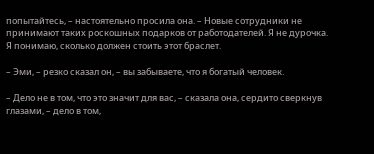попытайтесь, – настоятельно просила она. – Новые сотрудники не принимают таких роскошных подарков от работодателей. Я не дурочка. Я понимаю, сколько должен стоить этот браслет.

– Эми, – резко сказал он, – вы забываете, что я богатый человек.

– Дело не в том, что это значит для вас, – сказала она, сердито сверкнув глазами, – дело в том,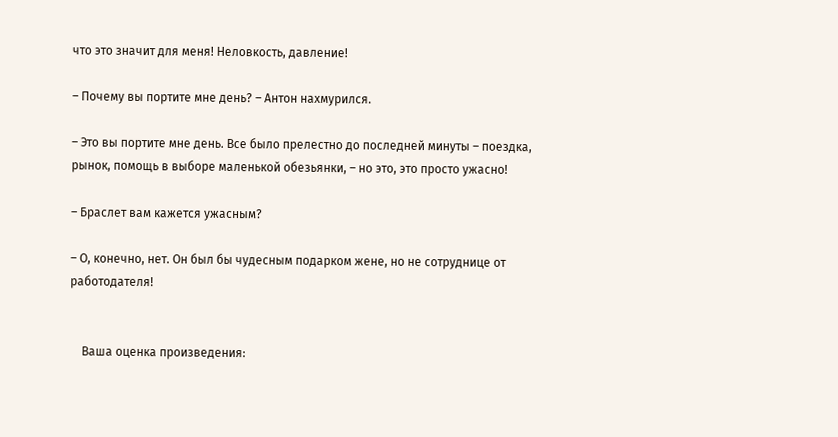что это значит для меня! Неловкость, давление!

– Почему вы портите мне день? – Антон нахмурился.

– Это вы портите мне день. Все было прелестно до последней минуты – поездка, рынок, помощь в выборе маленькой обезьянки, – но это, это просто ужасно!

– Браслет вам кажется ужасным?

– О, конечно, нет. Он был бы чудесным подарком жене, но не сотруднице от работодателя!


    Ваша оценка произведения: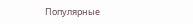Популярные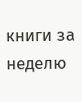книги за неделю